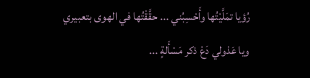رُؤيا تمَلَّيْتُها وأَحْسِبُني ... حقَّقْتُها في الهوى بتعبيري
ويا عَذولي دَعْ ذكر مَسْأَلةٍ ...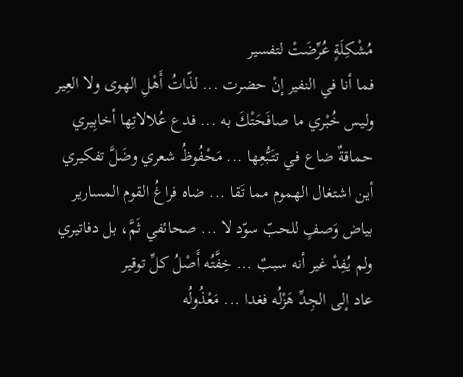مُشْكِلَةٍ عُرِّضَتْ لتفسير
فما أنا في النفير إنْ حضرت ... لذّاتُ أَهْلِ الهوى ولا العِير
وليس خُبْري ما صافَحَتْكَ به ... فدع عُلالاتِها أخابِيري
حماقةٌ ضاع في تتَبُّعِها ... مَحْفُوظُ شعري وضَلَّ تفكيري
أين اشتغال الهموم مما تَقا ... ضاه فراغُ القوم المسارير
بياض وَصفٍ للحبّ سوّد لا ... صحائفي ثَمَّ، بل دفاتيري
ولم يُفِدْ غير أنه سببٌ ... خِفَّتُه أَصْلُ كلِّ توقير
عاد إلى الجِدِّ هَزْلُه فغدا ... مَعْذُولُه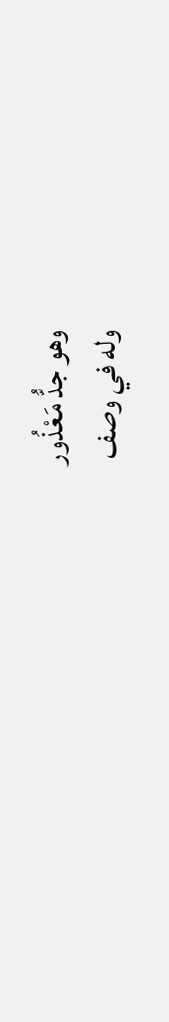وهو جدُّ مَعْذُور
وله في وصف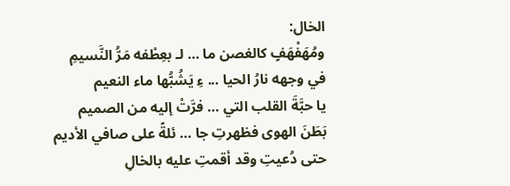الخال:
ومُهَفْهَفٍ كالغصن ما ... لـ بعِطْفه مَرُّ النَّسيمِ
في وجهه نارُ الحيا ... ءِ يَشُبُّها ماء النعيم
يا حبَّةَ القلب التي ... فرَّتْ إليه من الصميم
بَطَنَ الهوى فظهرتِ جا ... ئلةً على صافي الأديم
حتى دُعيتِ وقد أقمتِ عليه بالخالِ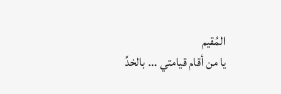المُقيم
يا من أقام قيامتي ... بالخدِّ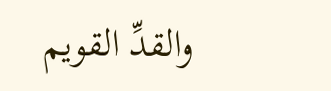والقدِّ القويم